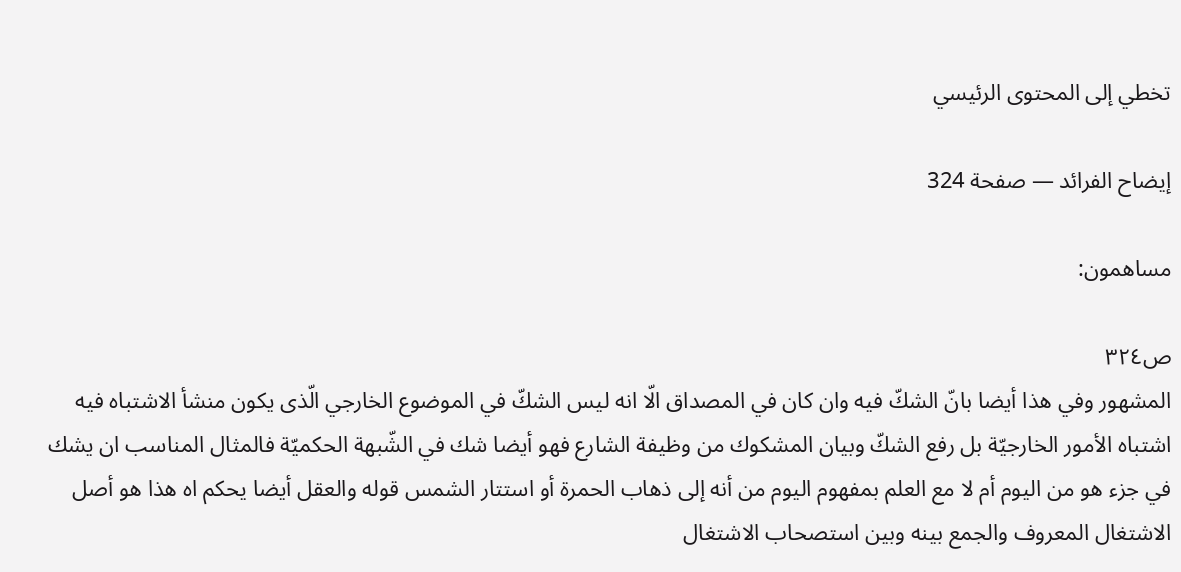تخطي إلى المحتوى الرئيسي

إيضاح الفرائد — صفحة 324

مساهمون:

ص٣٢٤
المشهور وفي هذا أيضا بانّ الشكّ فيه وان كان في المصداق الّا انه ليس الشكّ في الموضوع الخارجي الّذى يكون منشأ الاشتباه فيه اشتباه الأمور الخارجيّة بل رفع الشكّ وبيان المشكوك من وظيفة الشارع فهو أيضا شك في الشّبهة الحكميّة فالمثال المناسب ان يشك في جزء هو من اليوم أم لا مع العلم بمفهوم اليوم من أنه إلى ذهاب الحمرة أو استتار الشمس قوله والعقل أيضا يحكم اه هذا هو أصل الاشتغال المعروف والجمع بينه وبين استصحاب الاشتغال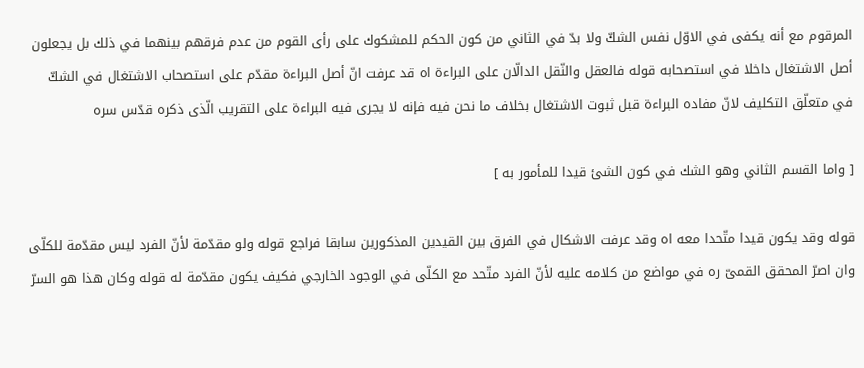المرقوم مع أنه يكفى في الاوّل نفس الشكّ ولا بدّ في الثاني من كون الحكم للمشكوك على رأى القوم من عدم فرقهم بينهما في ذلك بل يجعلون أصل الاشتغال داخلا في استصحابه قوله فالعقل والنّقل الدالّان على البراءة اه قد عرفت انّ أصل البراءة مقدّم على استصحاب الاشتغال في الشكّ في متعلّق التكليف لانّ مفاده البراءة قبل ثبوت الاشتغال بخلاف ما نحن فيه فإنه لا يجرى فيه البراءة على التقريب الّذى ذكره قدّس سره

[ واما القسم الثاني وهو الشك في كون الشئ قيدا للمأمور به ]

قوله وقد يكون قيدا متّحدا معه اه وقد عرفت الاشكال في الفرق بين القيدين المذكورين سابقا فراجع قوله ولو مقدّمة لأنّ الفرد ليس مقدّمة للكلّى وان اصرّ المحقق القمىّ ره في مواضع من كلامه عليه لأنّ الفرد متّحد مع الكلّى في الوجود الخارجي فكيف يكون مقدّمة له قوله وكان هذا هو السرّ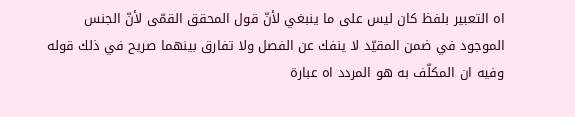اه التعبير بلفظ كان ليس على ما ينبغي لأنّ قول المحقق القمّى لأنّ الجنس الموجود في ضمن المقيّد لا ينفك عن الفصل ولا تفارق بينهما صريح في ذلك قوله وفيه ان المكلّف به هو المردد اه عبارة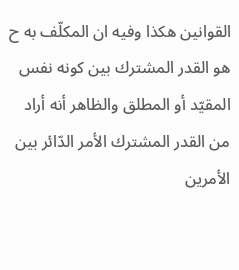القوانين هكذا وفيه ان المكلّف به ح هو القدر المشترك بين كونه نفس المقيّد أو المطلق والظاهر أنه أراد من القدر المشترك الأمر الدّائر بين الأمرين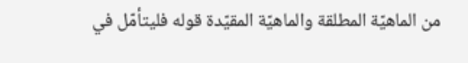من الماهيّة المطلقة والماهيّة المقيّدة قوله فليتأمّل في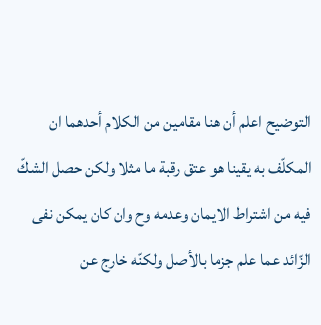التوضيح اعلم أن هنا مقامين من الكلام أحدهما ان المكلّف به يقينا هو عتق رقبة ما مثلا ولكن حصل الشكّ فيه من اشتراط الايمان وعدمه وح وان كان يمكن نفى الزّائد عما علم جزما بالأصل ولكنّه خارج عن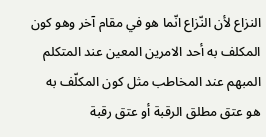النزاع لأن النّزاع انّما هو في مقام آخر وهو كون المكلف به أحد الامرين المعين عند المتكلم المبهم عند المخاطب مثل كون المكلّف به هو عتق مطلق الرقبة أو عتق رقبة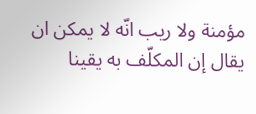مؤمنة ولا ريب انّه لا يمكن ان يقال إن المكلّف به يقينا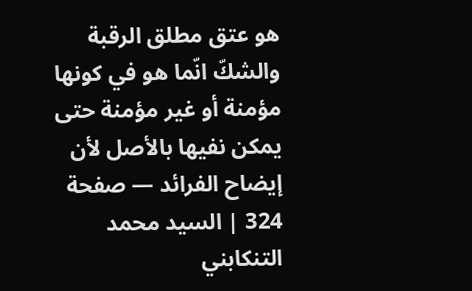هو عتق مطلق الرقبة والشكّ انّما هو في كونها مؤمنة أو غير مؤمنة حتى يمكن نفيها بالأصل لأن
إيضاح الفرائد — صفحة 324 | السيد محمد التنكابني